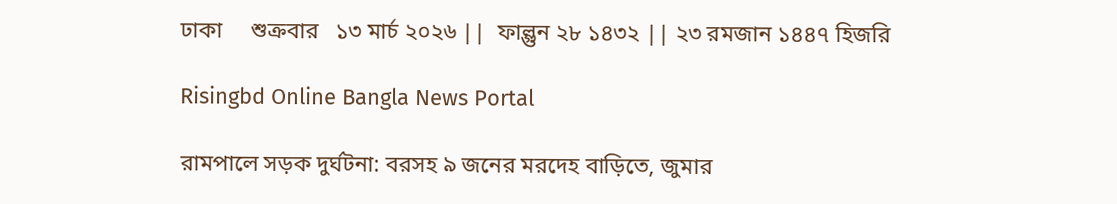ঢাকা     শুক্রবার   ১৩ মার্চ ২০২৬ ||  ফাল্গুন ২৮ ১৪৩২ || ২৩ রমজান ১৪৪৭ হিজরি

Risingbd Online Bangla News Portal

রামপালে সড়ক দুর্ঘটনা: বরসহ ৯ জনের মরদেহ বাড়িতে, জুমার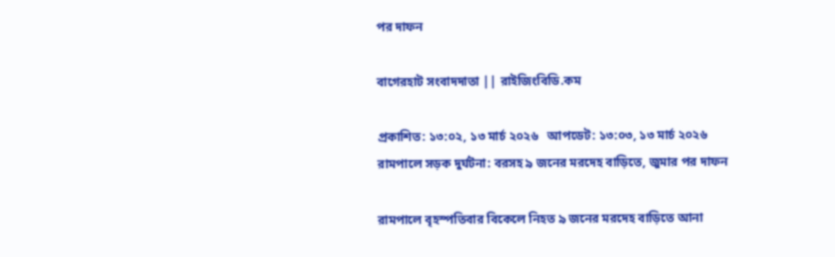পর দাফন

বাগেরহাট সংবাদদাতা || রাইজিংবিডি.কম

প্রকাশিত: ১৩:০২, ১৩ মার্চ ২০২৬   আপডেট: ১৩:০৩, ১৩ মার্চ ২০২৬
রামপালে সড়ক দুর্ঘটনা: বরসহ ৯ জনের মরদেহ বাড়িতে, জুমার পর দাফন

রামপালে বৃহস্পতিবার বিকেলে নিহত ৯ জনের মরদেহ বাড়িতে আনা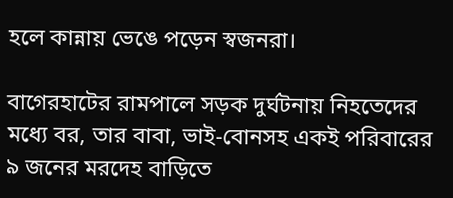হলে কান্নায় ভেঙে পড়েন স্বজনরা।

বাগেরহাটের রামপালে সড়ক দুর্ঘটনায় নিহতেদের মধ্যে বর, তার বাবা, ভাই-বোনসহ একই পরিবারের ৯ জনের মরদেহ বাড়িতে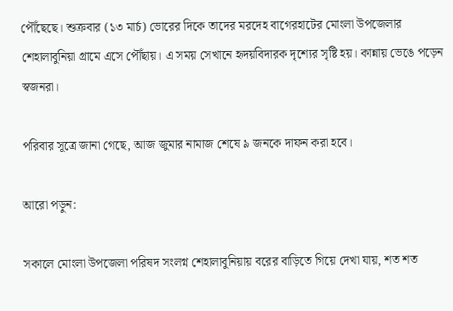পৌঁছেছে। শুক্রবার (১৩ মার্চ) ভোরের দিকে তাদের মরদেহ বাগেরহাটের মোংলা উপজেলার শেহালাবুনিয়া গ্রামে এসে পৌঁছায়। এ সময় সেখানে হৃদয়বিদারক দৃশ্যের সৃষ্টি হয়। কান্নায় ভেঙে পড়েন স্বজনরা।

পরিবার সূত্রে জানা গেছে, আজ জুমার নামাজ শেষে ৯ জনকে দাফন করা হবে।

আরো পড়ুন:

সকালে মোংলা উপজেলা পরিষদ সংলগ্ন শেহালাবুনিয়ায় বরের বাড়িতে গিয়ে দেখা যায়, শত শত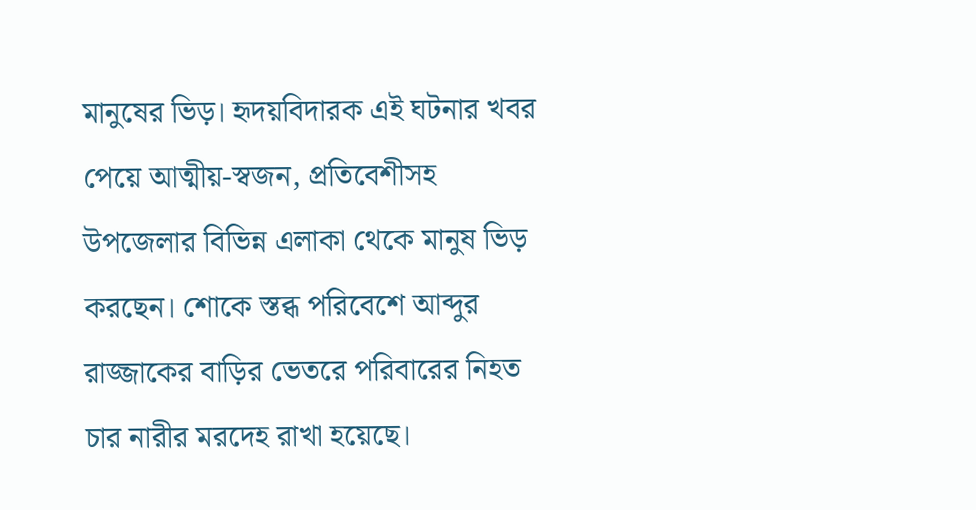মানুষের ভিড়। হৃদয়বিদারক এই ঘটনার খবর পেয়ে আত্মীয়-স্বজন, প্রতিবেশীসহ উপজেলার বিভিন্ন এলাকা থেকে মানুষ ভিড় করছেন। শোকে স্তব্ধ পরিবেশে আব্দুর রাজ্জাকের বাড়ির ভেতরে পরিবারের নিহত চার নারীর মরদেহ রাখা হয়েছে।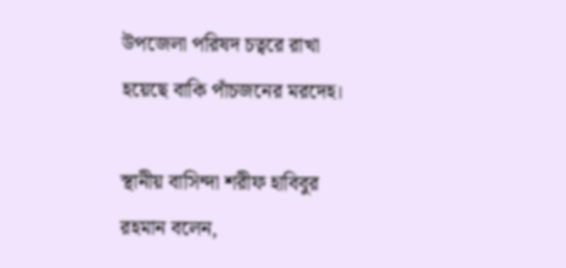উপজেলা পরিষদ চত্বরে রাখা হয়েছে বাকি পাঁচজনের মরদেহ।

স্থানীয় বাসিন্দা শরীফ হাবিবুর রহমান বলেন,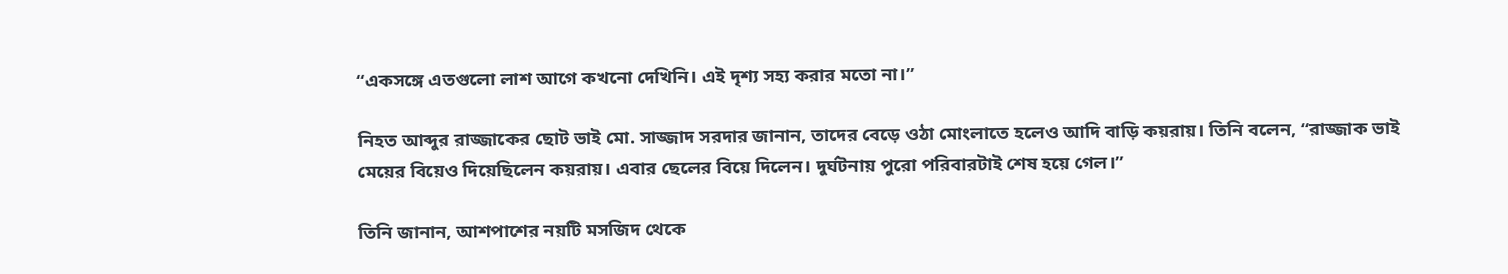“একসঙ্গে এতগুলো লাশ আগে কখনো দেখিনি। এই দৃশ্য সহ্য করার মতো না।”

নিহত আব্দুর রাজ্জাকের ছোট ভাই মো. সাজ্জাদ সরদার জানান, তাদের বেড়ে ওঠা মোংলাতে হলেও আদি বাড়ি কয়রায়। তিনি বলেন, “রাজ্জাক ভাই মেয়ের বিয়েও দিয়েছিলেন কয়রায়। এবার ছেলের বিয়ে দিলেন। দুর্ঘটনায় পুরো পরিবারটাই শেষ হয়ে গেল।”

তিনি জানান, আশপাশের নয়টি মসজিদ থেকে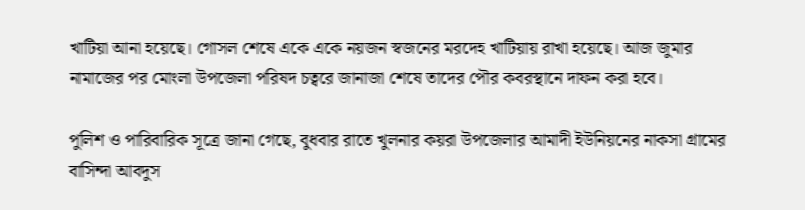খাটিয়া আনা হয়েছে। গোসল শেষে একে একে নয়জন স্বজনের মরদেহ খাটিয়ায় রাখা হয়েছে। আজ জুমার নামাজের পর মোংলা উপজেলা পরিষদ চত্বরে জানাজা শেষে তাদের পৌর কবরস্থানে দাফন করা হবে।

পুলিশ ও পারিবারিক সূত্রে জানা গেছে, বুধবার রাতে খুলনার কয়রা উপজেলার আমাদী ইউনিয়নের নাকসা গ্রামের বাসিন্দা আবদুস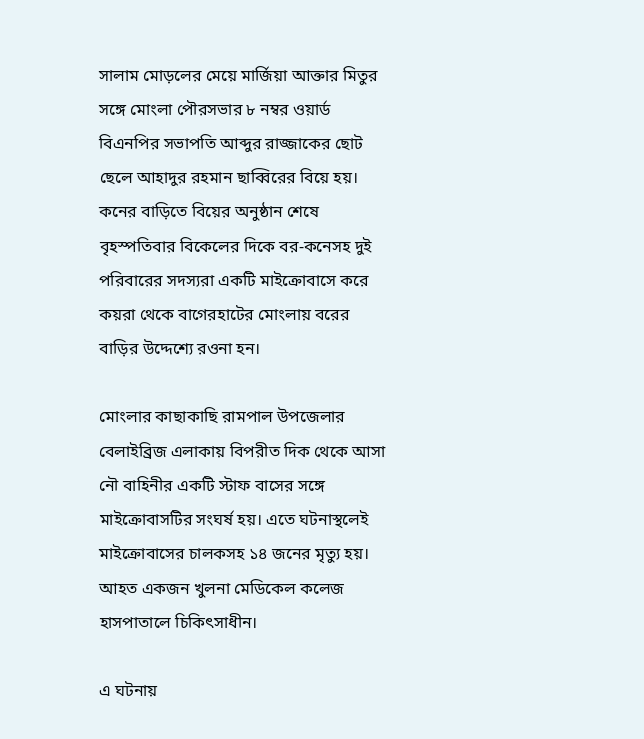সালাম মোড়লের মেয়ে মার্জিয়া আক্তার মিতুর সঙ্গে মোংলা পৌরসভার ৮ নম্বর ওয়ার্ড বিএনপির সভাপতি আব্দুর রাজ্জাকের ছোট ছেলে আহাদুর রহমান ছাব্বিরের বিয়ে হয়। কনের বাড়িতে বিয়ের অনুষ্ঠান শেষে বৃহস্পতিবার বিকেলের দিকে বর-কনেসহ দুই পরিবারের সদস্যরা একটি মাইক্রোবাসে করে কয়রা থেকে বাগেরহাটের মোংলায় বরের বাড়ির উদ্দেশ্যে রওনা হন।

মোংলার কাছাকাছি রামপাল উপজেলার বেলাইব্রিজ এলাকায় বিপরীত দিক থেকে আসা নৌ বাহিনীর একটি স্টাফ বাসের সঙ্গে মাইক্রোবাসটির সংঘর্ষ হয়। এতে ঘটনাস্থলেই মাইক্রোবাসের চালকসহ ১৪ জনের মৃত্যু হয়। আহত একজন খুলনা মেডিকেল কলেজ হাসপাতালে চিকিৎসাধীন।

এ ঘটনায়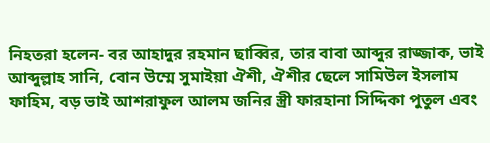নিহতরা হলেন- বর আহাদুর রহমান ছাব্বির, তার বাবা আব্দুর রাজ্জাক, ভাই আব্দুল্লাহ সানি, বোন উম্মে সুমাইয়া ঐশী, ঐশীর ছেলে সামিউল ইসলাম ফাহিম, বড় ভাই আশরাফুল আলম জনির স্ত্রী ফারহানা সিদ্দিকা পুতুল এবং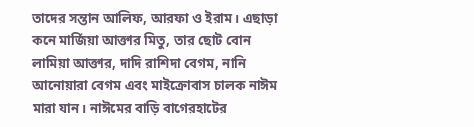তাদের সন্তান আলিফ, আরফা ও ইরাম। এছাড়া কনে মার্জিয়া আক্তার মিতু, তার ছোট বোন লামিয়া আক্তার, দাদি রাশিদা বেগম, নানি আনোয়ারা বেগম এবং মাইক্রোবাস চালক নাঈম মারা যান। নাঈমের বাড়ি বাগেরহাটের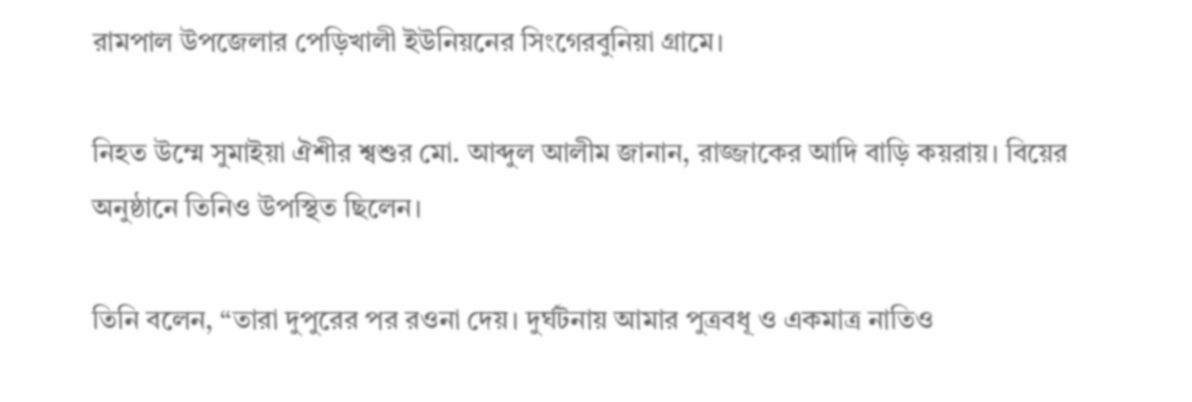রামপাল উপজেলার পেড়িখালী ইউনিয়নের সিংগেরবুনিয়া গ্রামে।

নিহত উম্মে সুমাইয়া ঐশীর শ্বশুর মো. আব্দুল আলীম জানান, রাজ্জাকের আদি বাড়ি কয়রায়। বিয়ের অনুষ্ঠানে তিনিও উপস্থিত ছিলেন।

তিনি বলেন, “তারা দুপুরের পর রওনা দেয়। দুর্ঘটনায় আমার পুত্রবধূ ও একমাত্র নাতিও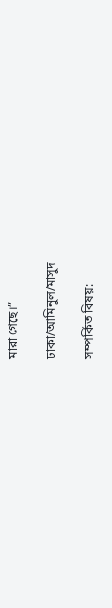মারা গেছে।”

ঢাকা/আমিনুল/মাসুদ

সম্পর্কিত বিষয়: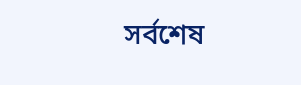সর্বশেষ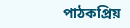পাঠকপ্রিয়